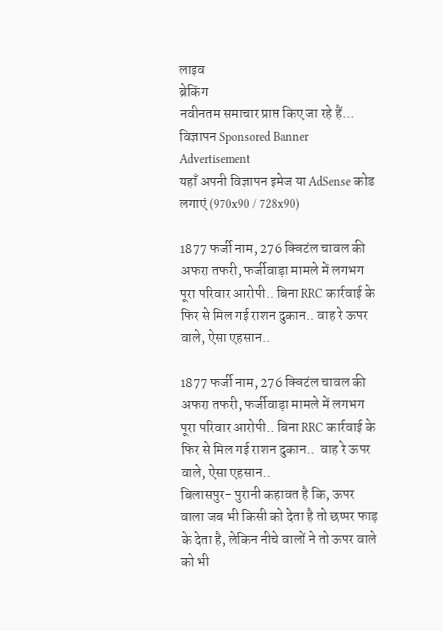लाइव
ब्रेकिंग
नवीनतम समाचार प्राप्त किए जा रहे हैं...
विज्ञापन Sponsored Banner Advertisement
यहाँ अपनी विज्ञापन इमेज या AdSense कोड लगाएं (970x90 / 728x90)

1877 फर्जी नाम, 276 क्विटंल चावल की अफरा तफरी, फर्जीवाड़ा मामले में लगभग पूरा परिवार आरोपी.. बिना RRC कार्रवाई के फिर से मिल गई राशन दुकान.. वाह रे ऊपर वाले, ऐसा एहसान..

1877 फर्जी नाम, 276 क्विटंल चावल की अफरा तफरी, फर्जीवाड़ा मामले में लगभग पूरा परिवार आरोपी.. बिना RRC कार्रवाई के फिर से मिल गई राशन दुकान..  वाह रे ऊपर वाले, ऐसा एहसान..
बिलासपुर- पुरानी कहावत है कि, ऊपर वाला जब भी किसी को देता है तो छप्पर फाड़ के देता है, लेकिन नीचे वालों ने तो ऊपर वाले को भी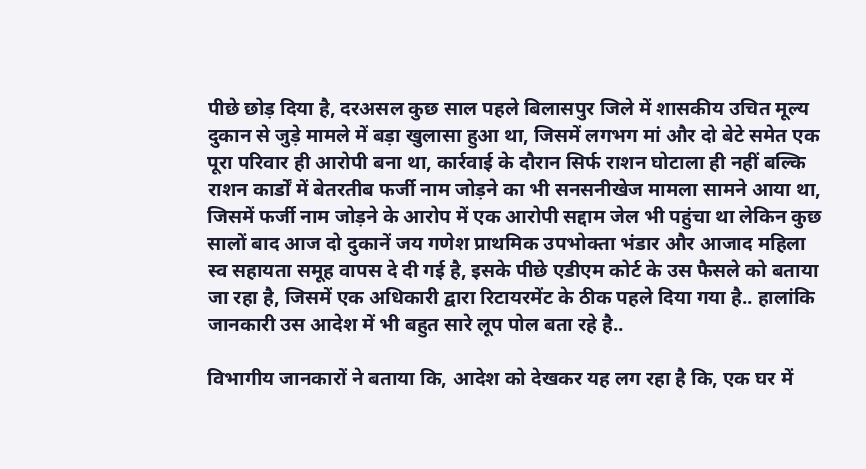पीछे छोड़ दिया है, दरअसल कुछ साल पहले बिलासपुर जिले में शासकीय उचित मूल्य दुकान से जुड़े मामले में बड़ा खुलासा हुआ था, जिसमें लगभग मां और दो बेटे समेत एक पूरा परिवार ही आरोपी बना था, कार्रवाई के दौरान सिर्फ राशन घोटाला ही नहीं बल्कि राशन कार्डों में बेतरतीब फर्जी नाम जोड़ने का भी सनसनीखेज मामला सामने आया था, जिसमें फर्जी नाम जोड़ने के आरोप में एक आरोपी सद्दाम जेल भी पहुंचा था लेकिन कुछ सालों बाद आज दो दुकानें जय गणेश प्राथमिक उपभोक्ता भंडार और आजाद महिला स्व सहायता समूह वापस दे दी गई है, इसके पीछे एडीएम कोर्ट के उस फैसले को बताया जा रहा है, जिसमें एक अधिकारी द्वारा रिटायरमेंट के ठीक पहले दिया गया है.. हालांकि जानकारी उस आदेश में भी बहुत सारे लूप पोल बता रहे है..

विभागीय जानकारों ने बताया कि, आदेश को देखकर यह लग रहा है कि, एक घर में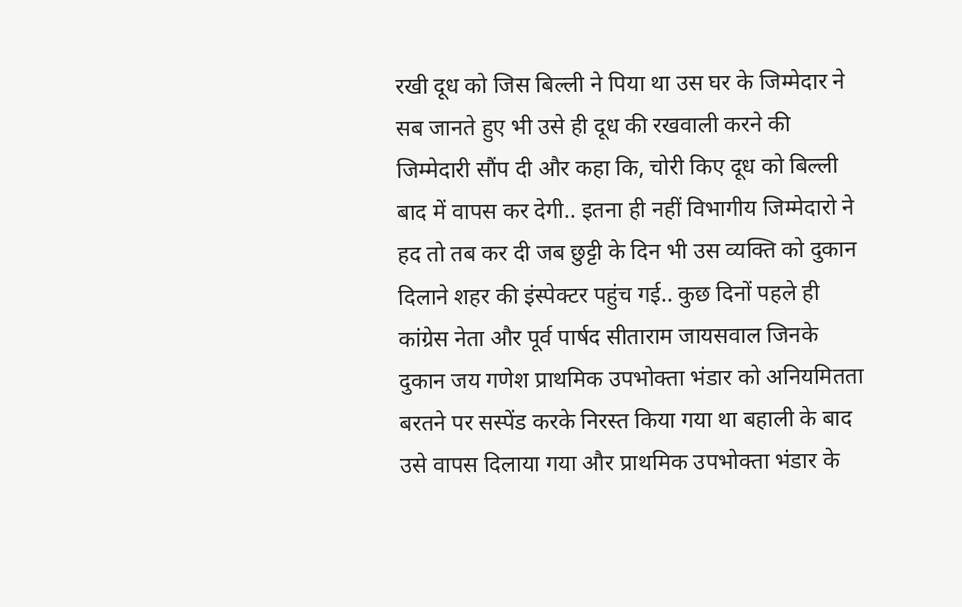रखी दूध को जिस बिल्ली ने पिया था उस घर के जिम्मेदार ने सब जानते हुए भी उसे ही दूध की रखवाली करने की जिम्मेदारी सौंप दी और कहा कि, चोरी किए दूध को बिल्ली बाद में वापस कर देगी.. इतना ही नहीं विभागीय जिम्मेदारो ने हद तो तब कर दी जब छुट्टी के दिन भी उस व्यक्ति को दुकान दिलाने शहर की इंस्पेक्टर पहुंच गई.. कुछ दिनों पहले ही कांग्रेस नेता और पूर्व पार्षद सीताराम जायसवाल जिनके दुकान जय गणेश प्राथमिक उपभोक्ता भंडार को अनियमितता बरतने पर सस्पेंड करके निरस्त किया गया था बहाली के बाद उसे वापस दिलाया गया और प्राथमिक उपभोक्ता भंडार के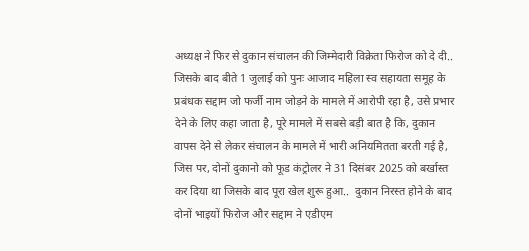अध्यक्ष ने फिर से दुकान संचालन की जिम्मेदारी विक्रेता फिरोज को दे दी..
जिसके बाद बीते 1 जुलाई को पुनः आजाद महिला स्व सहायता समूह के प्रबंधक सद्दाम जो फर्जी नाम जोड़ने के मामले में आरोपी रहा है, उसे प्रभार देने के लिए कहा जाता है, पूरे मामले में सबसे बड़ी बात है कि, दुकान वापस देने से लेकर संचालन के मामले में भारी अनियमितता बरती गई है,  जिस पर, दोनों दुकानो को फूड कंट्रोलर ने 31 दिसंबर 2025 को बर्खास्त कर दिया था जिसके बाद पूरा खेल शुरू हुआ..  दुकान निरस्त होने के बाद दोनों भाइयों फिरोज और सद्दाम ने एडीएम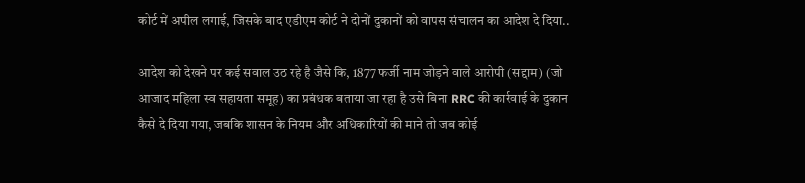कोर्ट में अपील लगाई, जिसके बाद एडीएम कोर्ट ने दोनों दुकानों को वापस संचालन का आदेश दे दिया..

आदेश को देखने पर कई सवाल उठ रहे है जैसे कि, 1877 फर्जी नाम जोड़ने वाले आरोपी (सद्दाम) (जो आजाद महिला स्व सहायता समूह) का प्रबंधक बताया जा रहा है उसे बिना RRC की कार्रवाई के दुकान कैसे दे दिया गया, जबकि शासन के नियम और अधिकारियों की माने तो जब कोई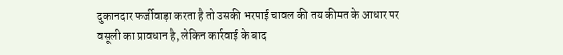दुकानदार फर्जीवाड़ा करता है तो उसकी भरपाई चावल की तय कीमत के आधार पर वसूली का प्रावधान है, लेकिन कार्रवाई के बाद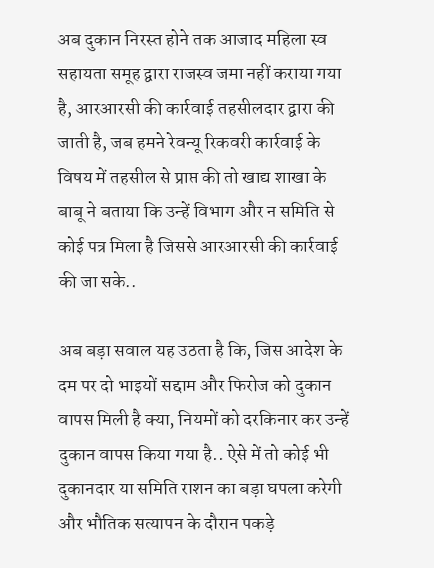अब दुकान निरस्त होने तक आजाद महिला स्व सहायता समूह द्वारा राजस्व जमा नहीं कराया गया है, आरआरसी की कार्रवाई तहसीलदार द्वारा की जाती है, जब हमने रेवन्यू रिकवरी कार्रवाई के विषय में तहसील से प्राप्त की तो खाद्य शाखा के बाबू ने बताया कि उन्हें विभाग और न समिति से कोई पत्र मिला है जिससे आरआरसी की कार्रवाई की जा सके..

अब बड़ा सवाल यह उठता है कि, जिस आदेश के दम पर दो भाइयों सद्दाम और फिरोज को दुकान वापस मिली है क्या, नियमों को दरकिनार कर उन्हें दुकान वापस किया गया है.. ऐसे में तो कोई भी दुकानदार या समिति राशन का बड़ा घपला करेगी और भौतिक सत्यापन के दौरान पकड़े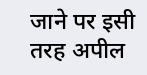जाने पर इसी तरह अपील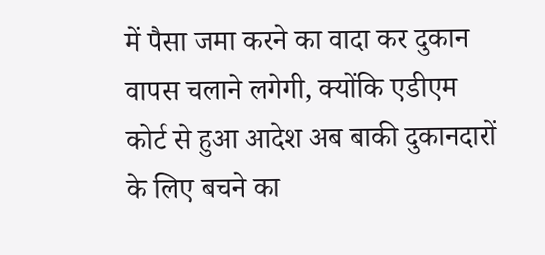में पैसा जमा करने का वादा कर दुकान वापस चलाने लगेगी, क्योंकि एडीएम कोर्ट से हुआ आदेश अब बाकी दुकानदारों के लिए बचने का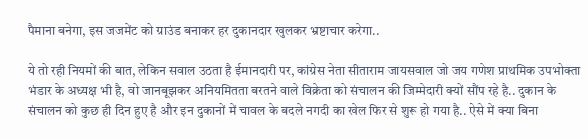पैमाना बनेगा, इस जजमेंट को ग्राउंड बनाकर हर दुकानदार खुलकर भ्रष्टाचार करेगा..

ये तो रही नियमों की बात, लेकिन सवाल उठता है ईमानदारी पर, कांग्रेस नेता सीताराम जायसवाल जो जय गणेश प्राथमिक उपभोक्ता भंडार के अध्यक्ष भी है, वो जानबूझकर अनियमितता बरतने वाले विक्रेता को संचालन की जिम्मेदारी क्यों सौंप रहे है.. दुकान के संचालन को कुछ ही दिन हुए है और इन दुकानों में चावल के बदले नगदी का खेल फिर से शुरू हो गया है.. ऐसे में क्या बिना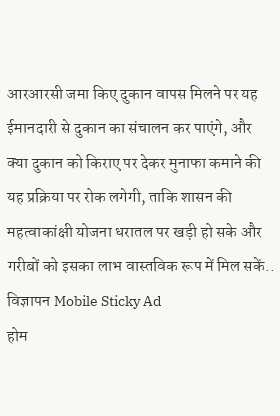आरआरसी जमा किए दुकान वापस मिलने पर यह ईमानदारी से दुकान का संचालन कर पाएंगे, और क्या दुकान को किराए पर देकर मुनाफा कमाने की यह प्रक्रिया पर रोक लगेगी, ताकि शासन की महत्वाकांक्षी योजना धरातल पर खड़ी हो सके और गरीबों को इसका लाभ वास्तविक रूप में मिल सकें..
विज्ञापन Mobile Sticky Ad
होम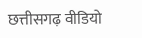छत्तीसगढ़ वीडियो